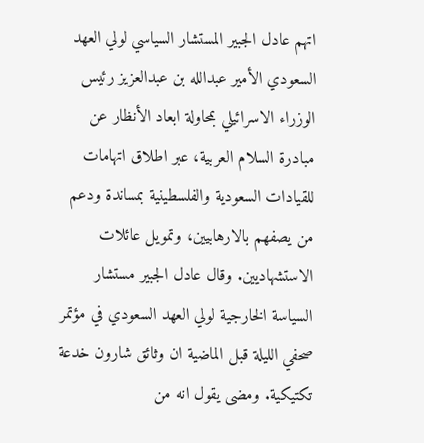اتهم عادل الجبير المستشار السياسي لولي العهد السعودي الأمير عبدالله بن عبدالعزيز رئيس الوزراء الاسرائيلي بمحاولة ابعاد الأنظار عن مبادرة السلام العربية، عبر اطلاق اتهامات للقيادات السعودية والفلسطينية بمساندة ودعم من يصفهم بالارهابيين، وتمويل عائلات الاستشهاديين. وقال عادل الجبير مستشار السياسة الخارجية لولي العهد السعودي في مؤتمر صحفي الليلة قبل الماضية ان وثائق شارون خدعة تكتيكية. ومضى يقول انه من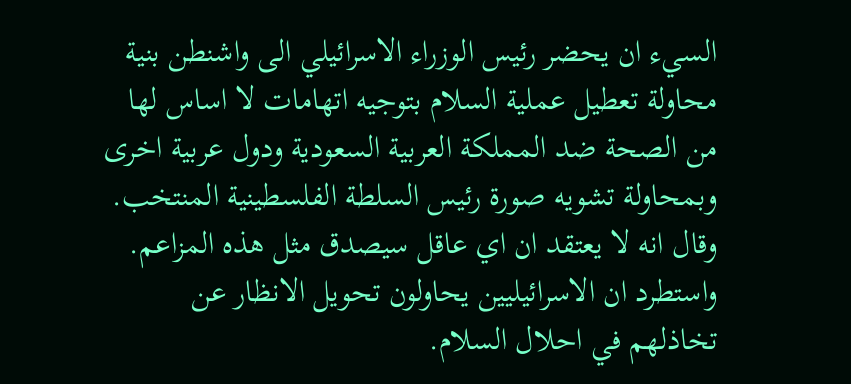السيء ان يحضر رئيس الوزراء الاسرائيلي الى واشنطن بنية محاولة تعطيل عملية السلام بتوجيه اتهامات لا اساس لها من الصحة ضد المملكة العربية السعودية ودول عربية اخرى وبمحاولة تشويه صورة رئيس السلطة الفلسطينية المنتخب. وقال انه لا يعتقد ان اي عاقل سيصدق مثل هذه المزاعم. واستطرد ان الاسرائيليين يحاولون تحويل الانظار عن تخاذلهم في احلال السلام.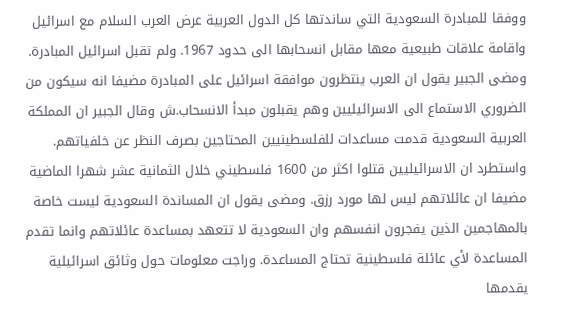ووفقا للمبادرة السعودية التي ساندتها كل الدول العربية عرض العرب السلام مع اسرائيل واقامة علاقات طبيعية معها مقابل انسحابها الى حدود 1967. ولم تقبل اسرائيل المبادرة. ومضى الجبير يقول ان العرب ينتظرون موافقة اسرائيل على المبادرة مضيفا انه سيكون من الضروري الاستماع الى الاسرائيليين وهم يقبلون مبدأ الانسحاب.ش وقال الجبير ان المملكة العربية السعودية قدمت مساعدات للفلسطينيين المحتاجين بصرف النظر عن خلفياتهم. واستطرد ان الاسرائيليين قتلوا اكثر من 1600 فلسطيني خلال الثمانية عشر شهرا الماضية مضيفا ان عائلاتهم ليس لها مورد رزق. ومضى يقول ان المساندة السعودية ليست خاصة بالمهاجمين الذين يفجرون انفسهم وان السعودية لا تتعهد بمساعدة عائلاتهم وانما تقدم المساعدة لأي عائلة فلسطينية تحتاج المساعدة. وراجت معلومات حول وثائق اسرائيلية يقدمها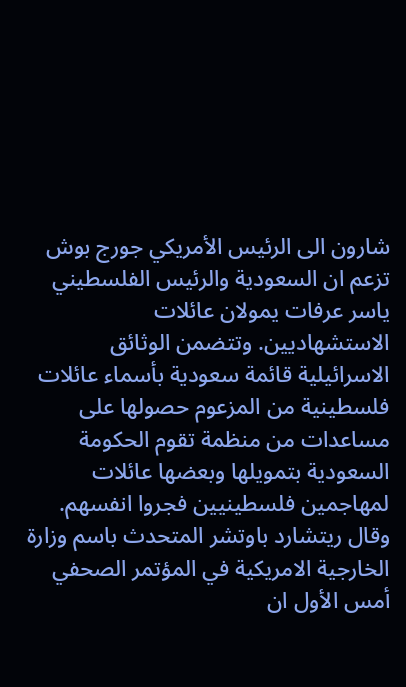شارون الى الرئيس الأمريكي جورج بوش تزعم ان السعودية والرئيس الفلسطيني ياسر عرفات يمولان عائلات الاستشهاديين. وتتضمن الوثائق الاسرائيلية قائمة سعودية بأسماء عائلات فلسطينية من المزعوم حصولها على مساعدات من منظمة تقوم الحكومة السعودية بتمويلها وبعضها عائلات لمهاجمين فلسطينيين فجروا انفسهم. وقال ريتشارد باوتشر المتحدث باسم وزارة الخارجية الامريكية في المؤتمر الصحفي أمس الأول ان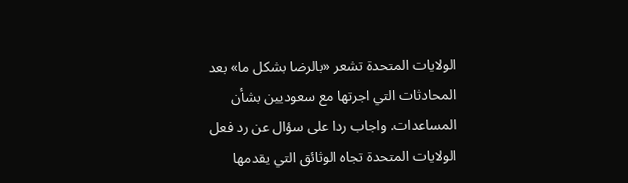الولايات المتحدة تشعر «بالرضا بشكل ما» بعد المحادثات التي اجرتها مع سعوديين بشأن المساعدات. واجاب ردا على سؤال عن رد فعل الولايات المتحدة تجاه الوثائق التي يقدمها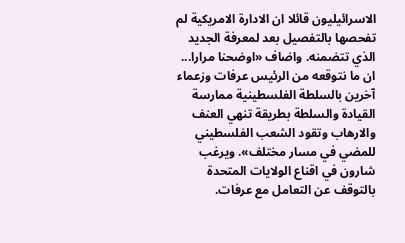الاسرائيليون قائلا ان الادارة الامريكية لم تفحصها بالتفصيل بعد لمعرفة الجديد الذي تتضمنه. واضاف «اوضحنا مرارا... ان ما نتوقعه من الرئيس عرفات وزعماء آخرين بالسلطة الفلسطينية ممارسة القيادة والسلطة بطريقة تنهي العنف والارهاب وتقود الشعب الفلسطيني للمضي في مسار مختلف». ويرغب شارون في اقناع الولايات المتحدة بالتوقف عن التعامل مع عرفات.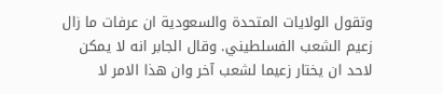وتقول الولايات المتحدة والسعودية ان عرفات ما زال زعيم الشعب الفسلطيني. وقال الجابر انه لا يمكن لاحد ان يختار زعيما لشعب آخر وان هذا الامر لا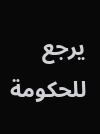يرجع للحكومة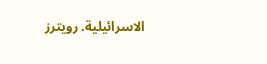الاسرائيلية. رويترز